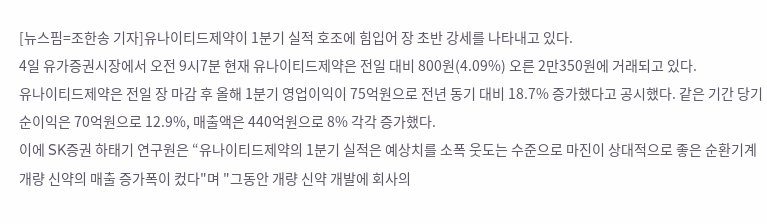[뉴스핌=조한송 기자]유나이티드제약이 1분기 실적 호조에 힘입어 장 초반 강세를 나타내고 있다.
4일 유가증권시장에서 오전 9시7분 현재 유나이티드제약은 전일 대비 800원(4.09%) 오른 2만350원에 거래되고 있다.
유나이티드제약은 전일 장 마감 후 올해 1분기 영업이익이 75억원으로 전년 동기 대비 18.7% 증가했다고 공시했다. 같은 기간 당기순이익은 70억원으로 12.9%, 매출액은 440억원으로 8% 각각 증가했다.
이에 SK증권 하태기 연구원은 “유나이티드제약의 1분기 실적은 예상치를 소폭 웃도는 수준으로 마진이 상대적으로 좋은 순환기계 개량 신약의 매출 증가폭이 컸다"며 "그동안 개량 신약 개발에 회사의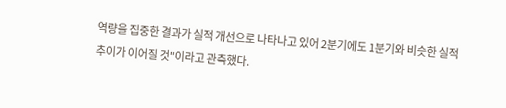역량을 집중한 결과가 실적 개선으로 나타나고 있어 2분기에도 1분기와 비슷한 실적 추이가 이어질 것"이라고 관측했다.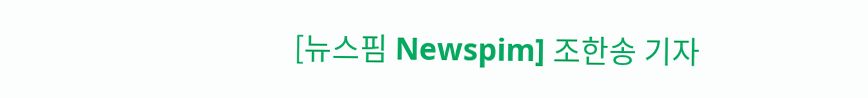[뉴스핌 Newspim] 조한송 기자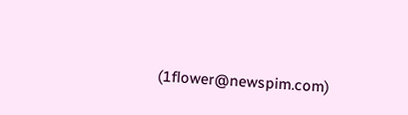(1flower@newspim.com)